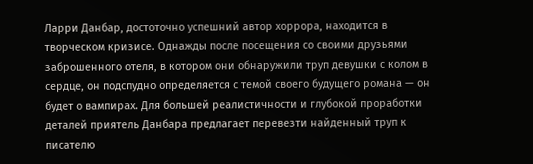Ларри Данбар, достоточно успешний автор хоррора, находится в творческом кризисе. Однажды после посещения со своими друзьями заброшенного отеля, в котором они обнаружили труп девушки с колом в сердце, он подспудно определяется с темой своего будущего романа — он будет о вампирах. Для большей реалистичности и глубокой проработки деталей приятель Данбара предлагает перевезти найденный труп к писателю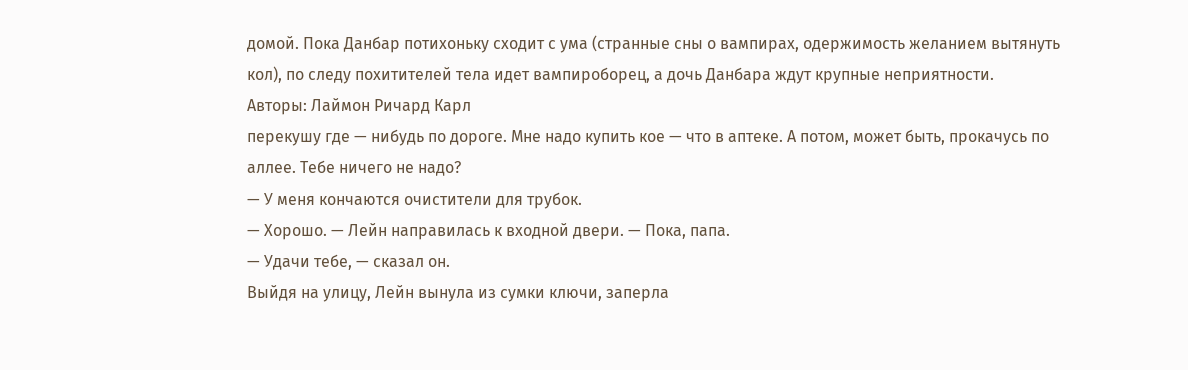домой. Пока Данбар потихоньку сходит с ума (странные сны о вампирах, одержимость желанием вытянуть кол), по следу похитителей тела идет вампироборец, а дочь Данбара ждут крупные неприятности.
Авторы: Лаймон Ричард Карл
перекушу где — нибудь по дороге. Мне надо купить кое — что в аптеке. А потом, может быть, прокачусь по аллее. Тебе ничего не надо?
— У меня кончаются очистители для трубок.
— Хорошо. — Лейн направилась к входной двери. — Пока, папа.
— Удачи тебе, — сказал он.
Выйдя на улицу, Лейн вынула из сумки ключи, заперла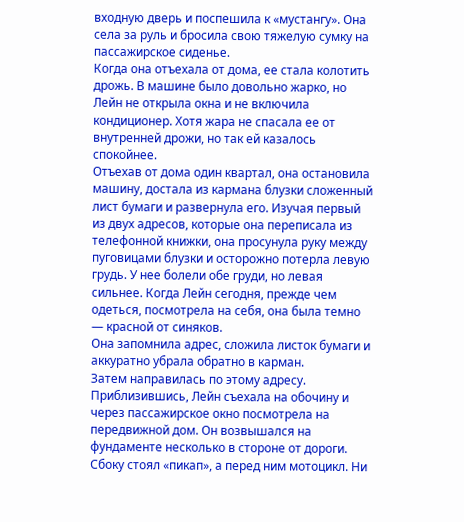входную дверь и поспешила к «мустангу». Она села за руль и бросила свою тяжелую сумку на пассажирское сиденье.
Когда она отъехала от дома, ее стала колотить дрожь. В машине было довольно жарко, но Лейн не открыла окна и не включила кондиционер. Хотя жара не спасала ее от внутренней дрожи, но так ей казалось спокойнее.
Отъехав от дома один квартал, она остановила машину, достала из кармана блузки сложенный лист бумаги и развернула его. Изучая первый из двух адресов, которые она переписала из телефонной книжки, она просунула руку между пуговицами блузки и осторожно потерла левую грудь. У нее болели обе груди, но левая сильнее. Когда Лейн сегодня, прежде чем одеться, посмотрела на себя, она была темно — красной от синяков.
Она запомнила адрес, сложила листок бумаги и аккуратно убрала обратно в карман.
Затем направилась по этому адресу.
Приблизившись, Лейн съехала на обочину и через пассажирское окно посмотрела на передвижной дом. Он возвышался на фундаменте несколько в стороне от дороги. Сбоку стоял «пикап», а перед ним мотоцикл. Ни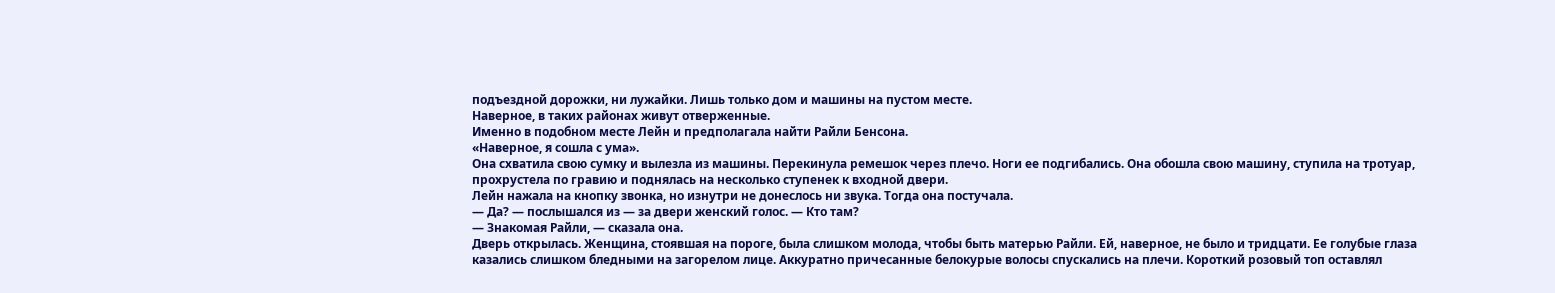подъездной дорожки, ни лужайки. Лишь только дом и машины на пустом месте.
Наверное, в таких районах живут отверженные.
Именно в подобном месте Лейн и предполагала найти Райли Бенсона.
«Наверное, я сошла с ума».
Она схватила свою сумку и вылезла из машины. Перекинула ремешок через плечо. Ноги ее подгибались. Она обошла свою машину, ступила на тротуар, прохрустела по гравию и поднялась на несколько ступенек к входной двери.
Лейн нажала на кнопку звонка, но изнутри не донеслось ни звука. Тогда она постучала.
— Да? — послышался из — за двери женский голос. — Кто там?
— Знакомая Райли, — сказала она.
Дверь открылась. Женщина, стоявшая на пороге, была слишком молода, чтобы быть матерью Райли. Ей, наверное, не было и тридцати. Ее голубые глаза казались слишком бледными на загорелом лице. Аккуратно причесанные белокурые волосы спускались на плечи. Короткий розовый топ оставлял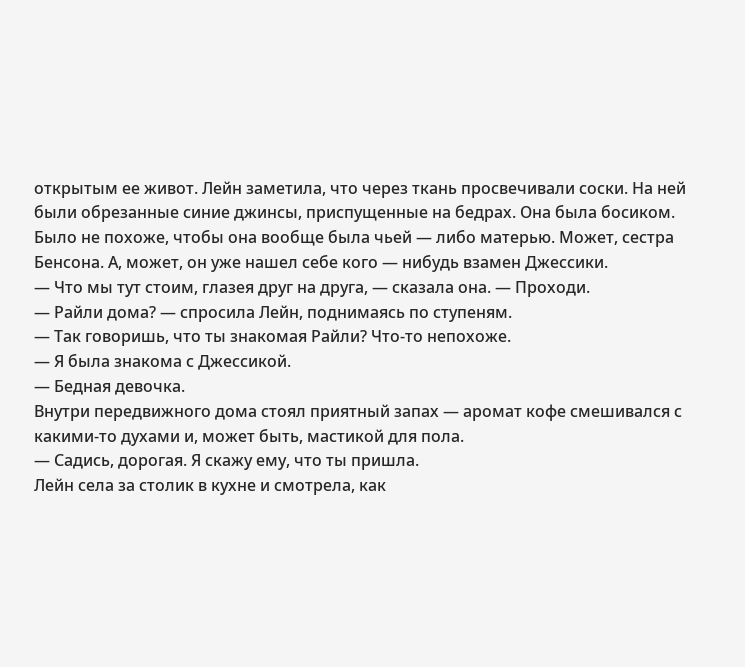открытым ее живот. Лейн заметила, что через ткань просвечивали соски. На ней были обрезанные синие джинсы, приспущенные на бедрах. Она была босиком.
Было не похоже, чтобы она вообще была чьей — либо матерью. Может, сестра Бенсона. А, может, он уже нашел себе кого — нибудь взамен Джессики.
— Что мы тут стоим, глазея друг на друга, — сказала она. — Проходи.
— Райли дома? — спросила Лейн, поднимаясь по ступеням.
— Так говоришь, что ты знакомая Райли? Что-то непохоже.
— Я была знакома с Джессикой.
— Бедная девочка.
Внутри передвижного дома стоял приятный запах — аромат кофе смешивался с какими-то духами и, может быть, мастикой для пола.
— Садись, дорогая. Я скажу ему, что ты пришла.
Лейн села за столик в кухне и смотрела, как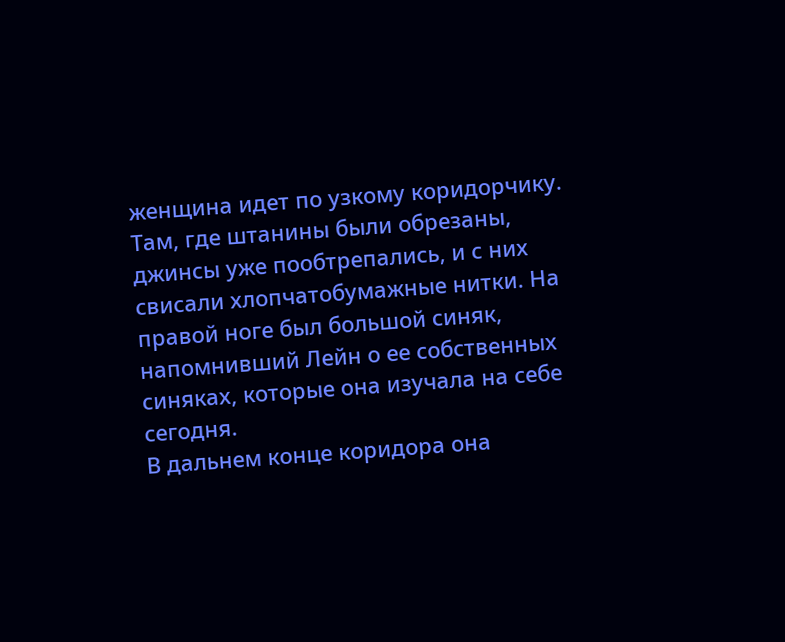женщина идет по узкому коридорчику. Там, где штанины были обрезаны, джинсы уже пообтрепались, и с них свисали хлопчатобумажные нитки. На правой ноге был большой синяк, напомнивший Лейн о ее собственных синяках, которые она изучала на себе сегодня.
В дальнем конце коридора она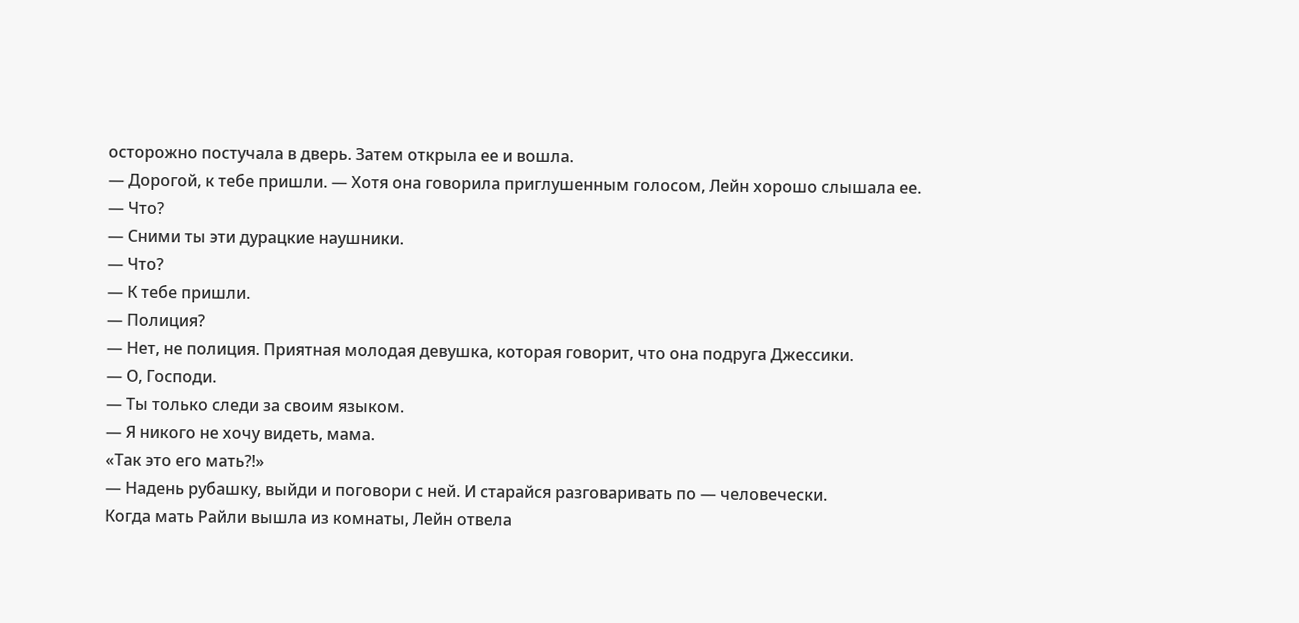осторожно постучала в дверь. Затем открыла ее и вошла.
— Дорогой, к тебе пришли. — Хотя она говорила приглушенным голосом, Лейн хорошо слышала ее.
— Что?
— Сними ты эти дурацкие наушники.
— Что?
— К тебе пришли.
— Полиция?
— Нет, не полиция. Приятная молодая девушка, которая говорит, что она подруга Джессики.
— О, Господи.
— Ты только следи за своим языком.
— Я никого не хочу видеть, мама.
«Так это его мать?!»
— Надень рубашку, выйди и поговори с ней. И старайся разговаривать по — человечески.
Когда мать Райли вышла из комнаты, Лейн отвела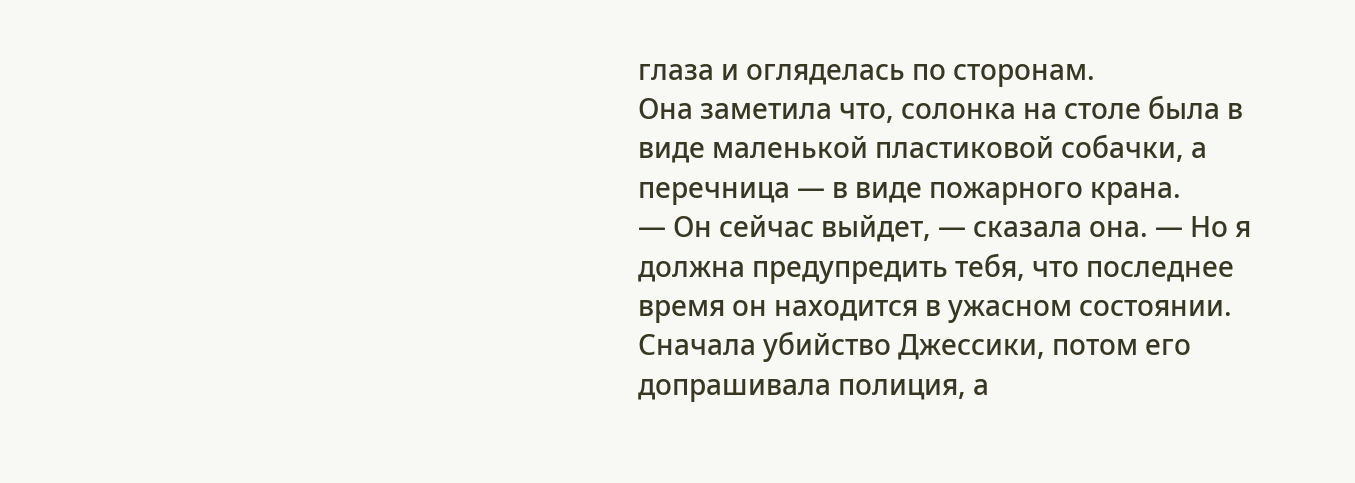глаза и огляделась по сторонам.
Она заметила что, солонка на столе была в виде маленькой пластиковой собачки, а перечница — в виде пожарного крана.
— Он сейчас выйдет, — сказала она. — Но я должна предупредить тебя, что последнее время он находится в ужасном состоянии. Сначала убийство Джессики, потом его допрашивала полиция, а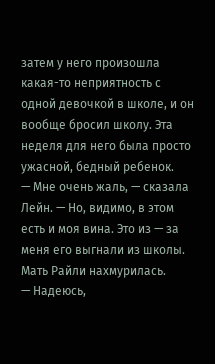затем у него произошла какая-то неприятность с одной девочкой в школе, и он вообще бросил школу. Эта неделя для него была просто ужасной, бедный ребенок.
— Мне очень жаль, — сказала Лейн. — Но, видимо, в этом есть и моя вина. Это из — за меня его выгнали из школы.
Мать Райли нахмурилась.
— Надеюсь,